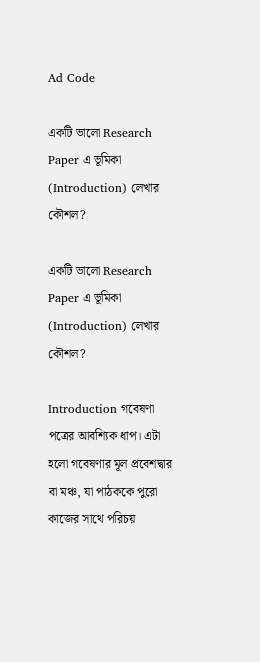Ad Code

একটি ভালো Research Paper এ ভূমিকা (Introduction) লেখার কৌশল?

একটি ভালো Research Paper এ ভূমিকা (Introduction) লেখার কৌশল?

Introduction গবেষণা পত্রের আবশ্যিক ধাপ। এটা হলো গবেষণার মূল প্রবেশদ্বার বা মঞ্চ, যা পাঠককে পুরো কাজের সাথে পরিচয়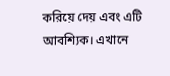করিয়ে দেয় এবং এটি আবশ্যিক। এখানে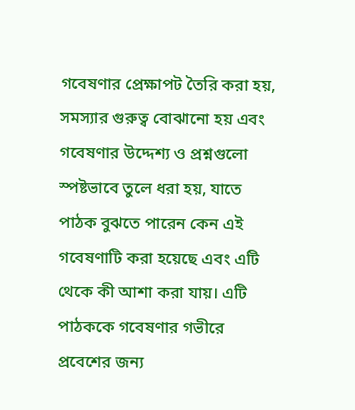গবেষণার প্রেক্ষাপট তৈরি করা হয়, সমস্যার গুরুত্ব বোঝানো হয় এবং গবেষণার উদ্দেশ্য ও প্রশ্নগুলো স্পষ্টভাবে তুলে ধরা হয়, যাতে পাঠক বুঝতে পারেন কেন এই গবেষণাটি করা হয়েছে এবং এটি থেকে কী আশা করা যায়। এটি পাঠককে গবেষণার গভীরে প্রবেশের জন্য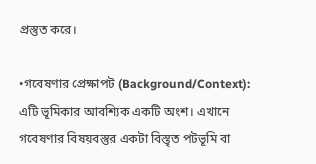প্রস্তুত করে।

•গবেষণার প্রেক্ষাপট (Background/Context): এটি ভূমিকার আবশ্যিক একটি অংশ। এখানে গবেষণার বিষয়বস্তুর একটা বিস্তৃত পটভূমি বা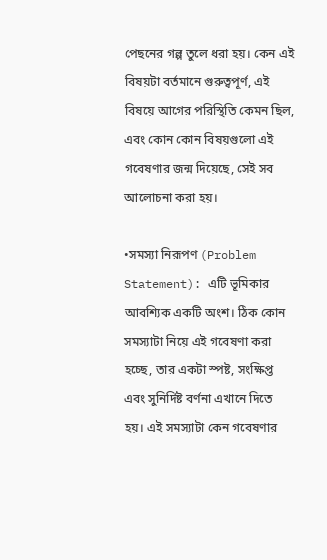পেছনের গল্প তুলে ধরা হয়। কেন এই বিষয়টা বর্তমানে গুরুত্বপূর্ণ, এই বিষয়ে আগের পরিস্থিতি কেমন ছিল, এবং কোন কোন বিষয়গুলো এই গবেষণার জন্ম দিয়েছে, সেই সব আলোচনা করা হয়।

•সমস্যা নিরূপণ (Problem Statement): এটি ভূমিকার আবশ্যিক একটি অংশ। ঠিক কোন সমস্যাটা নিয়ে এই গবেষণা করা হচ্ছে, তার একটা স্পষ্ট, সংক্ষিপ্ত এবং সুনির্দিষ্ট বর্ণনা এখানে দিতে হয়। এই সমস্যাটা কেন গবেষণার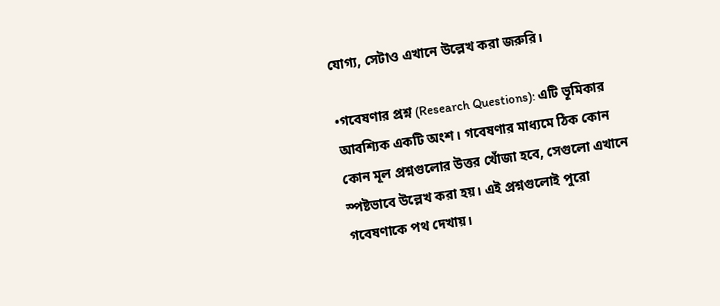যোগ্য, সেটাও এখানে উল্লেখ করা জরুরি।

•গবেষণার প্রশ্ন (Research Questions): এটি ভূমিকার আবশ্যিক একটি অংশ। গবেষণার মাধ্যমে ঠিক কোন কোন মূল প্রশ্নগুলোর উত্তর খোঁজা হবে, সেগুলো এখানে স্পষ্টভাবে উল্লেখ করা হয়। এই প্রশ্নগুলোই পুরো গবেষণাকে পথ দেখায়।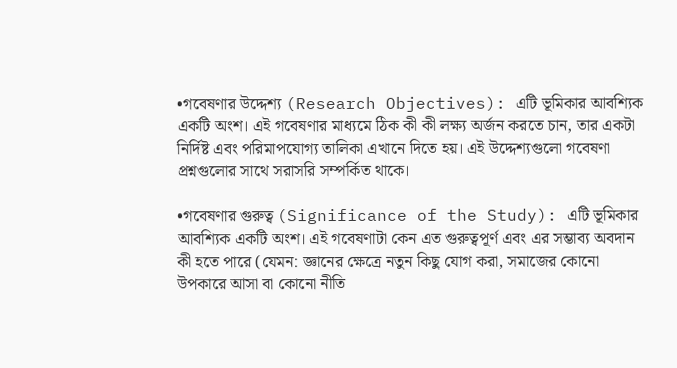•গবেষণার উদ্দেশ্য (Research Objectives): এটি ভূমিকার আবশ্যিক একটি অংশ। এই গবেষণার মাধ্যমে ঠিক কী কী লক্ষ্য অর্জন করতে চান, তার একটা নির্দিষ্ট এবং পরিমাপযোগ্য তালিকা এখানে দিতে হয়। এই উদ্দেশ্যগুলো গবেষণা প্রশ্নগুলোর সাথে সরাসরি সম্পর্কিত থাকে।

•গবেষণার গুরুত্ব (Significance of the Study): এটি ভূমিকার আবশ্যিক একটি অংশ। এই গবেষণাটা কেন এত গুরুত্বপূর্ণ এবং এর সম্ভাব্য অবদান কী হতে পারে (যেমন: জ্ঞানের ক্ষেত্রে নতুন কিছু যোগ করা, সমাজের কোনো উপকারে আসা বা কোনো নীতি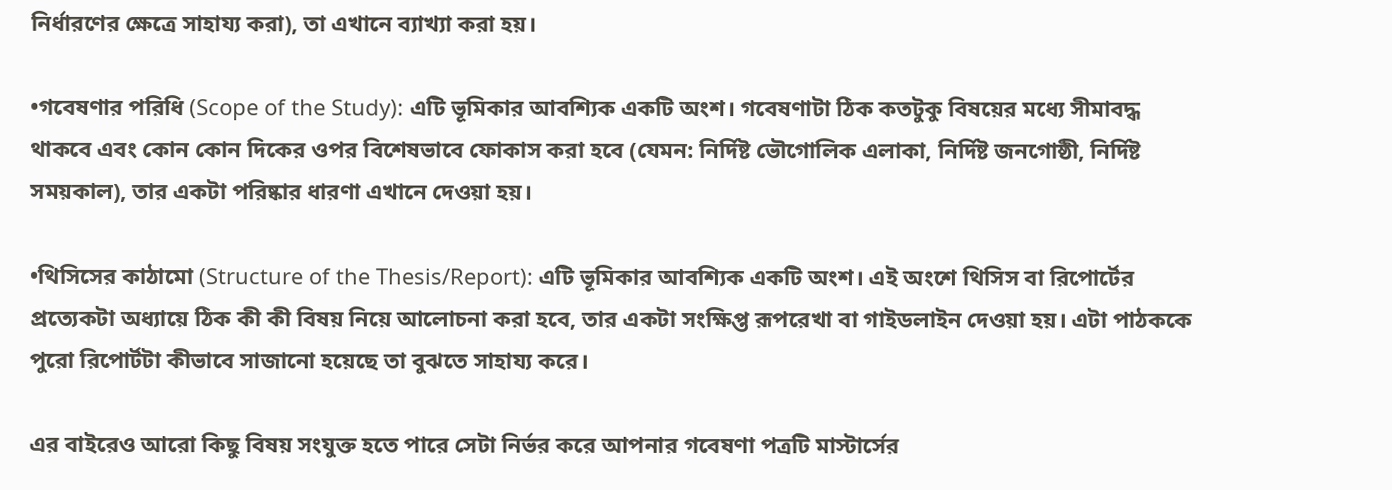নির্ধারণের ক্ষেত্রে সাহায্য করা), তা এখানে ব্যাখ্যা করা হয়।

•গবেষণার পরিধি (Scope of the Study): এটি ভূমিকার আবশ্যিক একটি অংশ। গবেষণাটা ঠিক কতটুকু বিষয়ের মধ্যে সীমাবদ্ধ থাকবে এবং কোন কোন দিকের ওপর বিশেষভাবে ফোকাস করা হবে (যেমন: নির্দিষ্ট ভৌগোলিক এলাকা, নির্দিষ্ট জনগোষ্ঠী, নির্দিষ্ট সময়কাল), তার একটা পরিষ্কার ধারণা এখানে দেওয়া হয়।

•থিসিসের কাঠামো (Structure of the Thesis/Report): এটি ভূমিকার আবশ্যিক একটি অংশ। এই অংশে থিসিস বা রিপোর্টের প্রত্যেকটা অধ্যায়ে ঠিক কী কী বিষয় নিয়ে আলোচনা করা হবে, তার একটা সংক্ষিপ্ত রূপরেখা বা গাইডলাইন দেওয়া হয়। এটা পাঠককে পুরো রিপোর্টটা কীভাবে সাজানো হয়েছে তা বুঝতে সাহায্য করে।

এর বাইরেও আরো কিছু বিষয় সংযুক্ত হতে পারে সেটা নির্ভর করে আপনার গবেষণা পত্রটি মাস্টার্সের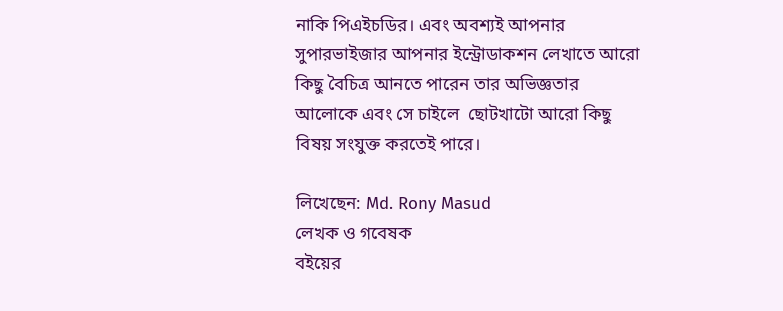নাকি পিএইচডির। এবং অবশ্যই আপনার সুপারভাইজার আপনার ইন্ট্রোডাকশন লেখাতে আরো কিছু বৈচিত্র আনতে পারেন তার অভিজ্ঞতার আলোকে এবং সে চাইলে  ছোটখাটো আরো কিছু বিষয় সংযুক্ত করতেই পারে।

লিখেছেন: Md. Rony Masud
লেখক ও গবেষক
বইয়ের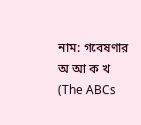নাম: গবেষণার অ আ ক খ (The ABCs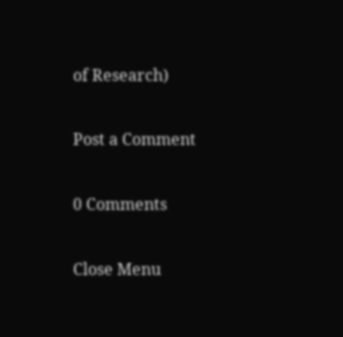of Research)

Post a Comment

0 Comments

Close Menu